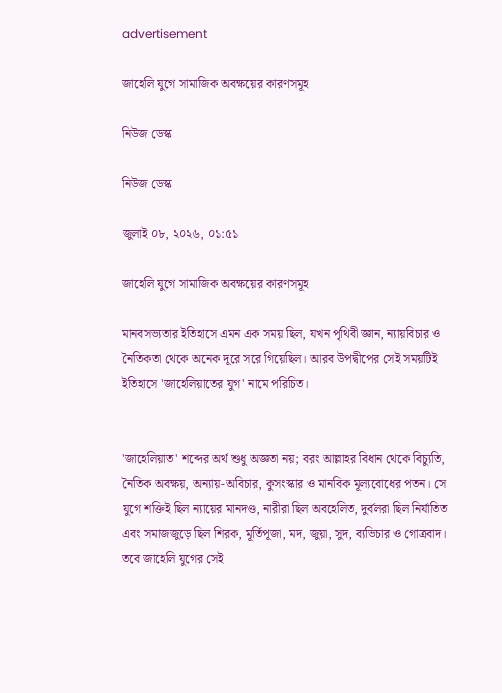advertisement

জাহেলি যুগে সামাজিক অবক্ষয়ের কারণসমূহ

নিউজ ডেস্ক

নিউজ ডেস্ক

জুলাই ০৮, ২০২৬, ০১:৫১

জাহেলি যুগে সামাজিক অবক্ষয়ের কারণসমূহ

মানবসভ্যতার ইতিহাসে এমন এক সময় ছিল, যখন পৃথিবী জ্ঞান, ন্যায়বিচার ও নৈতিকতা থেকে অনেক দূরে সরে গিয়েছিল। আরব উপদ্বীপের সেই সময়টিই ইতিহাসে 'জাহেলিয়াতের যুগ' নামে পরিচিত।


'জাহেলিয়াত' শব্দের অর্থ শুধু অজ্ঞতা নয়; বরং আল্লাহর বিধান থেকে বিচ্যুতি, নৈতিক অবক্ষয়, অন্যায়-অবিচার, কুসংস্কার ও মানবিক মূল্যবোধের পতন। সে যুগে শক্তিই ছিল ন্যায়ের মানদণ্ড, নারীরা ছিল অবহেলিত, দুর্বলরা ছিল নির্যাতিত এবং সমাজজুড়ে ছিল শিরক, মূর্তিপূজা, মদ, জুয়া, সুদ, ব্যভিচার ও গোত্রবাদ। তবে জাহেলি যুগের সেই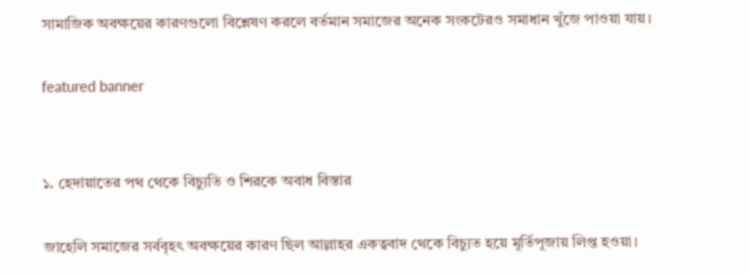সামাজিক অবক্ষয়ের কারণগুলো বিশ্লেষণ করলে বর্তমান সমাজের অনেক সংকটেরও সমাধান খুঁজে পাওয়া যায়।

featured banner


১. হেদায়াতের পথ থেকে বিচ্যুতি ও শিরকে অবাধ বিস্তার

জাহেলি সমাজের সর্ববৃহৎ অবক্ষয়ের কারণ ছিল আল্লাহর একত্ববাদ থেকে বিচ্যুত হয়ে মূর্তিপূজায় লিপ্ত হওয়া।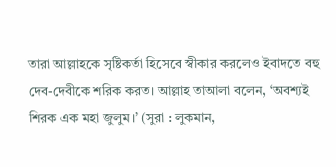তারা আল্লাহকে সৃষ্টিকর্তা হিসেবে স্বীকার করলেও ইবাদতে বহু দেব-দেবীকে শরিক করত। আল্লাহ তাআলা বলেন, ‘অবশ্যই শিরক এক মহা জুলুম।’ (সুরা : লুকমান,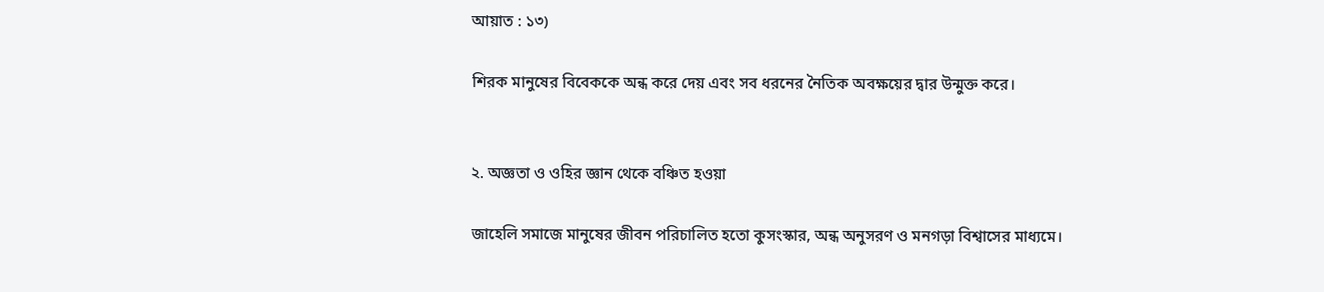আয়াত : ১৩)

শিরক মানুষের বিবেককে অন্ধ করে দেয় এবং সব ধরনের নৈতিক অবক্ষয়ের দ্বার উন্মুক্ত করে।


২. অজ্ঞতা ও ওহির জ্ঞান থেকে বঞ্চিত হওয়া

জাহেলি সমাজে মানুষের জীবন পরিচালিত হতো কুসংস্কার, অন্ধ অনুসরণ ও মনগড়া বিশ্বাসের মাধ্যমে।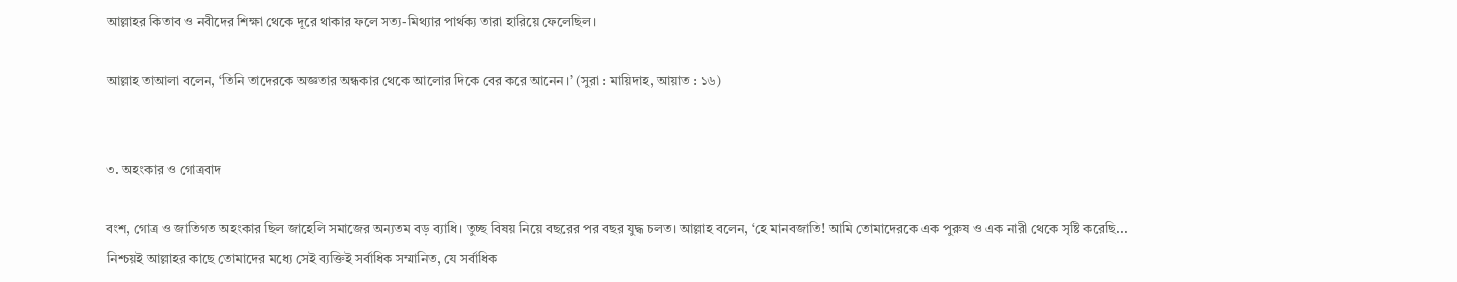আল্লাহর কিতাব ও নবীদের শিক্ষা থেকে দূরে থাকার ফলে সত্য-মিথ্যার পার্থক্য তারা হারিয়ে ফেলেছিল।

আল্লাহ তাআলা বলেন, ‘তিনি তাদেরকে অজ্ঞতার অন্ধকার থেকে আলোর দিকে বের করে আনেন।’ (সুরা : মায়িদাহ, আয়াত : ১৬)


৩. অহংকার ও গোত্রবাদ

বংশ, গোত্র ও জাতিগত অহংকার ছিল জাহেলি সমাজের অন্যতম বড় ব্যাধি। তুচ্ছ বিষয় নিয়ে বছরের পর বছর যুদ্ধ চলত। আল্লাহ বলেন, ‘হে মানবজাতি! আমি তোমাদেরকে এক পুরুষ ও এক নারী থেকে সৃষ্টি করেছি... নিশ্চয়ই আল্লাহর কাছে তোমাদের মধ্যে সেই ব্যক্তিই সর্বাধিক সম্মানিত, যে সর্বাধিক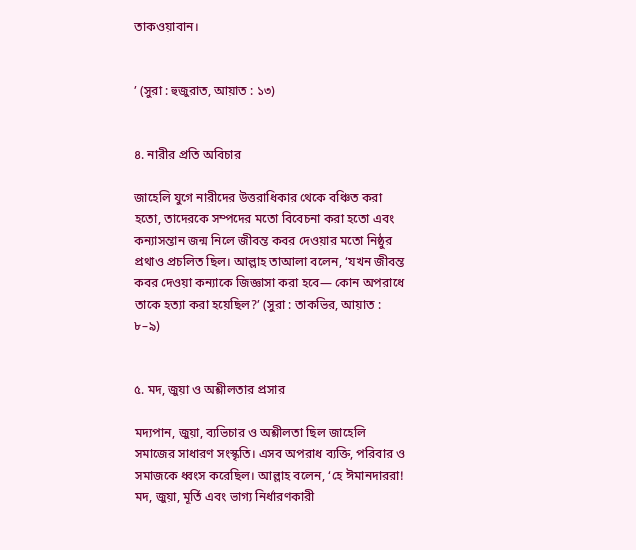তাকওয়াবান।


’ (সুরা : হুজুরাত, আয়াত : ১৩)


৪. নারীর প্রতি অবিচার

জাহেলি যুগে নারীদের উত্তরাধিকার থেকে বঞ্চিত করা হতো, তাদেরকে সম্পদের মতো বিবেচনা করা হতো এবং কন্যাসন্তান জন্ম নিলে জীবন্ত কবর দেওয়ার মতো নিষ্ঠুর প্রথাও প্রচলিত ছিল। আল্লাহ তাআলা বলেন, ‘যখন জীবন্ত কবর দেওয়া কন্যাকে জিজ্ঞাসা করা হবে— কোন অপরাধে তাকে হত্যা করা হয়েছিল?’ (সুরা : তাকভির, আয়াত : ৮–৯)


৫. মদ, জুয়া ও অশ্লীলতার প্রসার

মদ্যপান, জুয়া, ব্যভিচার ও অশ্লীলতা ছিল জাহেলি সমাজের সাধারণ সংস্কৃতি। এসব অপরাধ ব্যক্তি, পরিবার ও সমাজকে ধ্বংস করেছিল। আল্লাহ বলেন, ‘হে ঈমানদাররা! মদ, জুয়া, মূর্তি এবং ভাগ্য নির্ধারণকারী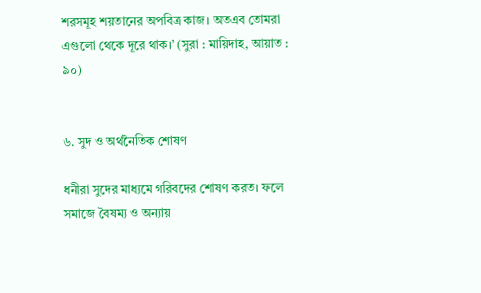শরসমূহ শয়তানের অপবিত্র কাজ। অতএব তোমরা এগুলো থেকে দূরে থাক।’ (সুরা : মায়িদাহ, আয়াত : ৯০)


৬. সুদ ও অর্থনৈতিক শোষণ

ধনীরা সুদের মাধ্যমে গরিবদের শোষণ করত। ফলে সমাজে বৈষম্য ও অন্যায়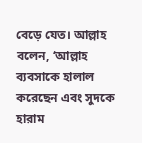বেড়ে যেত। আল্লাহ বলেন, ‘আল্লাহ ব্যবসাকে হালাল করেছেন এবং সুদকে হারাম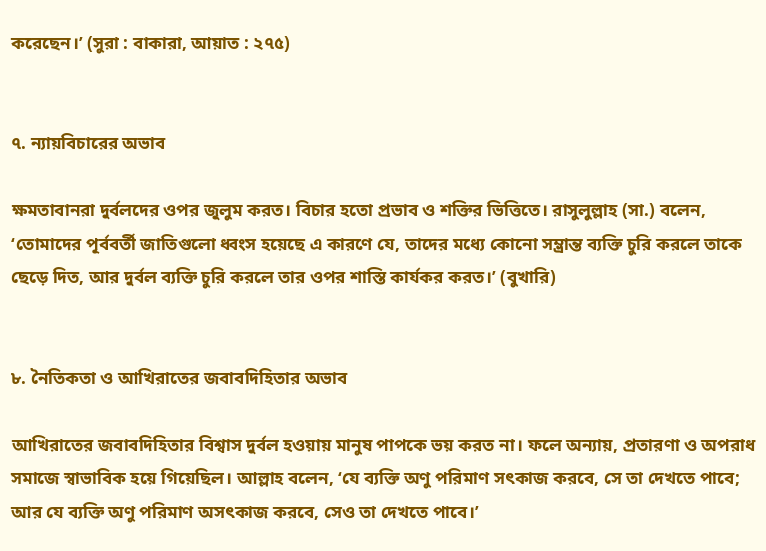করেছেন।’ (সুরা : বাকারা, আয়াত : ২৭৫)


৭. ন্যায়বিচারের অভাব

ক্ষমতাবানরা দুর্বলদের ওপর জুলুম করত। বিচার হতো প্রভাব ও শক্তির ভিত্তিতে। রাসুলুল্লাহ (সা.) বলেন, ‘তোমাদের পূর্ববর্তী জাতিগুলো ধ্বংস হয়েছে এ কারণে যে, তাদের মধ্যে কোনো সম্ভ্রান্ত ব্যক্তি চুরি করলে তাকে ছেড়ে দিত, আর দুর্বল ব্যক্তি চুরি করলে তার ওপর শাস্তি কার্যকর করত।’ (বুখারি)


৮. নৈতিকতা ও আখিরাতের জবাবদিহিতার অভাব

আখিরাতের জবাবদিহিতার বিশ্বাস দুর্বল হওয়ায় মানুষ পাপকে ভয় করত না। ফলে অন্যায়, প্রতারণা ও অপরাধ সমাজে স্বাভাবিক হয়ে গিয়েছিল। আল্লাহ বলেন, ‘যে ব্যক্তি অণু পরিমাণ সৎকাজ করবে, সে তা দেখতে পাবে; আর যে ব্যক্তি অণু পরিমাণ অসৎকাজ করবে, সেও তা দেখতে পাবে।’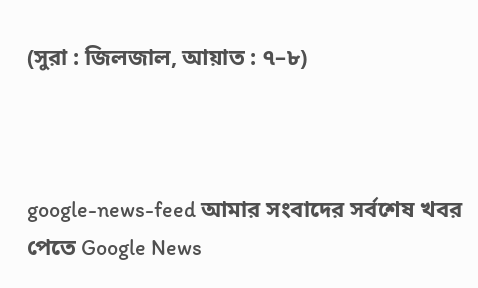(সুরা : জিলজাল, আয়াত : ৭–৮)



google-news-feed আমার সংবাদের সর্বশেষ খবর পেতে Google News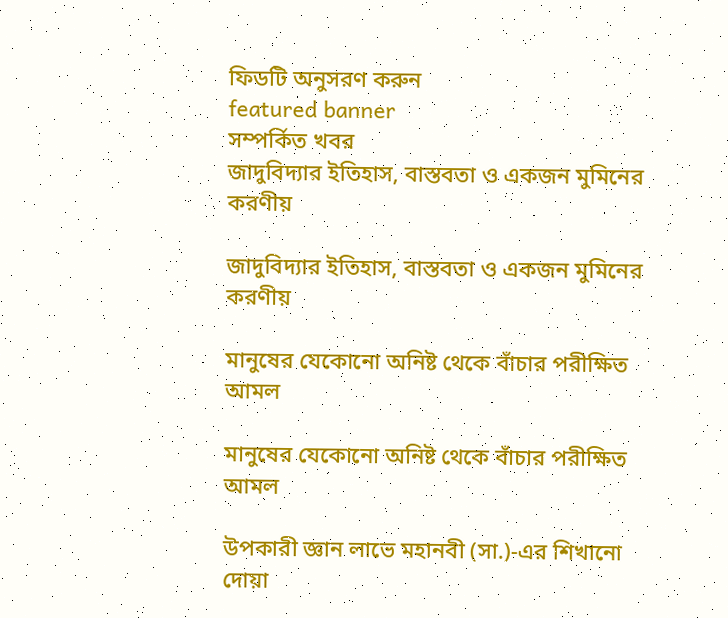ফিডটি অনুসরণ করুন
featured banner
সম্পর্কিত খবর
জাদুবিদ্যার ইতিহাস, বাস্তবতা ও একজন মুমিনের করণীয়

জাদুবিদ্যার ইতিহাস, বাস্তবতা ও একজন মুমিনের করণীয়

মানুষের যেকোনো অনিষ্ট থেকে বাঁচার পরীক্ষিত আমল

মানুষের যেকোনো অনিষ্ট থেকে বাঁচার পরীক্ষিত আমল

উপকারী জ্ঞান লাভে মহানবী (সা.)-এর শিখানো দোয়া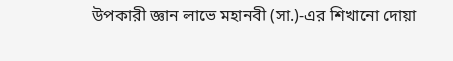উপকারী জ্ঞান লাভে মহানবী (সা.)-এর শিখানো দোয়া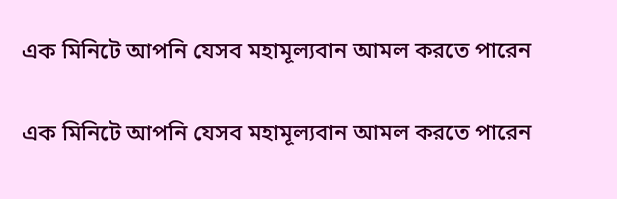এক মিনিটে আপনি যেসব মহামূল্যবান আমল করতে পারেন

এক মিনিটে আপনি যেসব মহামূল্যবান আমল করতে পারেন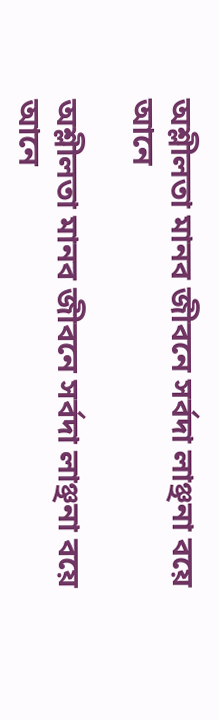অশ্লীলতা মানব জীবনে সর্বদা লাঞ্ছনা বয়ে আনে

অশ্লীলতা মানব জীবনে সর্বদা লাঞ্ছনা বয়ে আনে